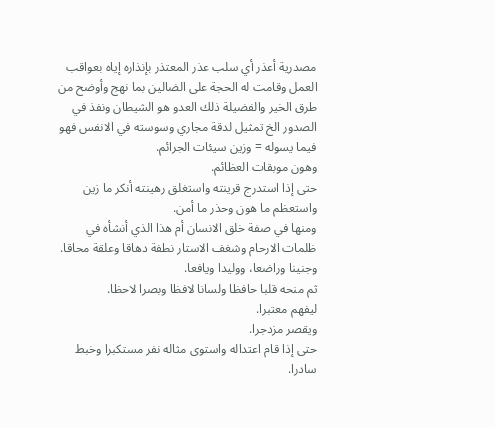مصدرية أعذر أي سلب عذر المعتذر بإنذاره إياه بعواقب العمل وقامت له الحجة على الضالين بما نهج وأوضح من طرق الخير والفضيلة ذلك العدو هو الشيطان ونفذ في الصدور الخ تمثيل لدقة مجاري وسوسته في الانفس فهو فيما يسوله = وزين سيئات الجرائم.
وهون موبقات العظائم.
حتى إذا استدرج قرينته واستغلق رهينته أنكر ما زين واستعظم ما هون وحذر ما أمن.
ومنها في صفة خلق الانسان أم هذا الذي أنشأه في ظلمات الارحام وشغف الاستار نطفة دهاقا وعلقة محاقا.
وجنينا وراضعا، ووليدا ويافعا.
ثم منحه قلبا حافظا ولسانا لافظا وبصرا لاحظا.
ليفهم معتبرا.
ويقصر مزدجرا.
حتى إذا قام اعتداله واستوى مثاله نفر مستكبرا وخبط سادرا.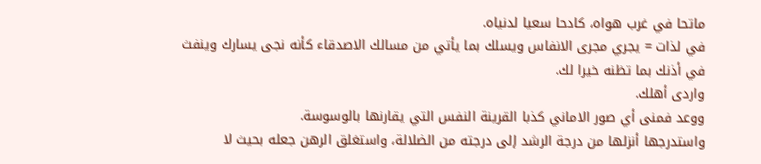ماتحا في غرب هواه، كادحا سعيا لدنياه.
في لذات = يجري مجرى الانفاس ويسلك بما يأتي من مسالك الاصدقاء كأنه نجى يسارك وينفث في أذنك بما تظنه خيرا لك.
واردى أهلك.
ووعد فمنى أي صور الاماني كذبا القرينة النفس التي يقارنها بالوسوسة.
واستدرجها أنزلها من درجة الرشد إلى درجته من الضلالة، واستغلق الرهن جعله بحيث لا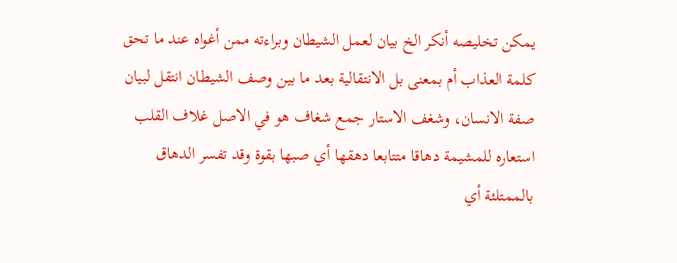يمكن تخليصه أنكر الخ بيان لعمل الشيطان وبراءته ممن أغواه عند ما تحق كلمة العذاب أم بمعنى بل الانتقالية بعد ما بين وصف الشيطان انتقل لبيان صفة الانسان، وشغف الاستار جمع شغاف هو في الاصل غلاف القلب استعاره للمشيمة دهاقا متتابعا دهقها أي صبها بقوة وقد تفسر الدهاق بالممتلئة أي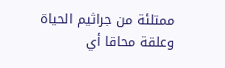ممتلئة من جراثيم الحياة وعلقة محاقا أي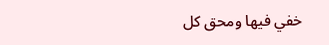خفي فيها ومحق كل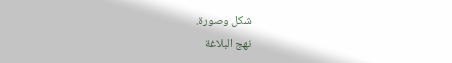شكل وصورة.
نهج البلاغة